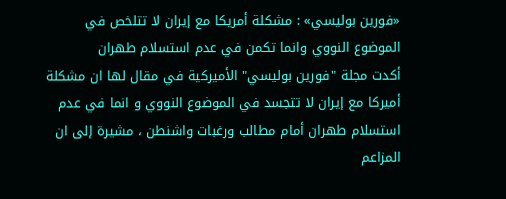«فورين بوليسي» : مشكلة أمريكا مع إيران لا تتلخص في الموضوع النووي وانما تكمن في عدم استسلام طهران
أكدت مجلة "فورين بوليسي" الأميركية في مقال لها ان مشكلة أميركا مع إيران لا تتجسد في الموضوع النووي و انما في عدم استسلام طهران أمام مطالب ورغبات واشنطن ، مشيرة إلى ان المزاعم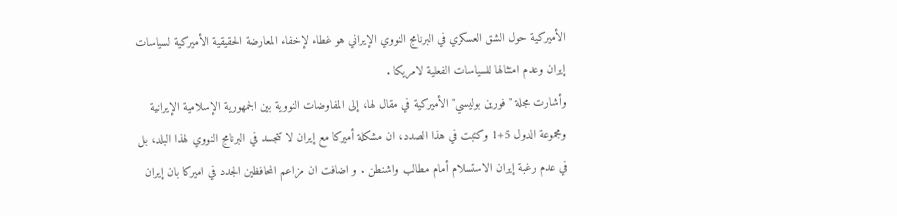الأميركية حول الشق العسكري في البرنامج النووي الإيراني هو غطاء لإخفاء المعارضة الحقيقية الأميركية لسياسات إيران وعدم امتثالها للسياسات الفعلية لامريكا .
وأشارت مجلة "فورين بوليسي" الأميركية في مقال لها، إلى المفاوضات النووية بين الجمهورية الإسلامية الإيرانية ومجموعة الدول 5+1 وكتبت في هذا الصدد، ان مشكلة أميركا مع إيران لا تتجسد في البرنامج النووي لهذا البلد، بل في عدم رغبة إيران الاستسلام أمام مطالب واشنطن . و اضافت ان مزاعم المحافظين الجدد في اميركا بان إيران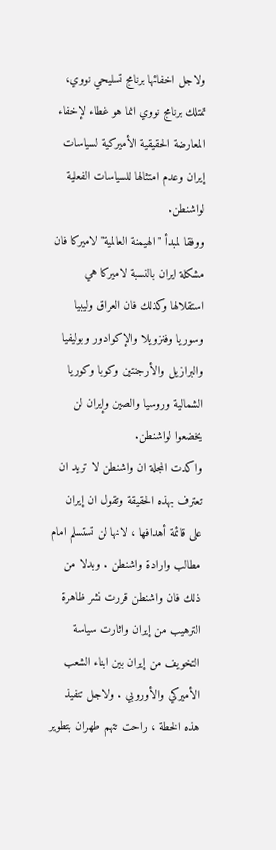ولاجل اخفائها برنامج تسليحي نووي، تمتلك برنامج نووي انما هو غطاء لإخفاء المعارضة الحقيقية الأميركية لسياسات إيران وعدم امتثالها للسياسات الفعلية لواشنطن.
ووفقا لمبدأ "الهيمنة العالمية" لاميركا فان مشكلة ايران بالنسبة لاميركا هي استقلالها وكذلك فان العراق وليبيا وسوريا وفنزويلا والإكوادور وبوليفيا والبرازيل والأرجنتين وكوبا وكوريا الشمالية وروسيا والصين وإيران لن يخضعوا لواشنطن.
واكدت المجلة ان واشنطن لا تريد ان تعترف بهذه الحقيقة وتقول ان إيران على قائمة أهدافها ، لانها لن تستسلم امام مطالب وارادة واشنطن . وبدلا من ذلك فان واشنطن قررت نشر ظاهرة الترهيب من إيران واثارت سياسة التخويف من إيران بين ابناء الشعب الأميركي والأوروبي . ولاجل تنفيذ هذه الخطة ، راحت تتهم طهران بتطوير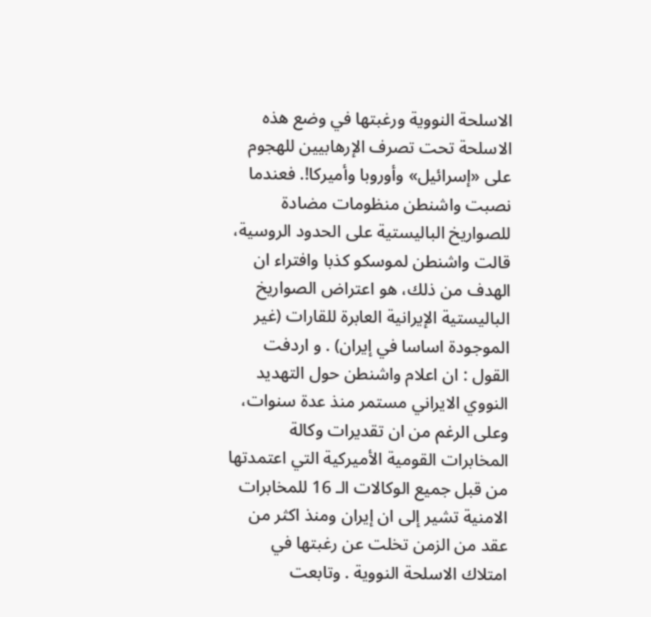الاسلحة النووية ورغبتها في وضع هذه الاسلحة تحت تصرف الإرهابيين للهجوم على «إسرائيل» وأوروبا وأميركا!. فعندما نصبت واشنطن منظومات مضادة للصواريخ الباليستية على الحدود الروسية، قالت واشنطن لموسكو كذبا وافتراء ان الهدف من ذلك، هو اعتراض الصواريخ الباليستية الإيرانية العابرة للقارات (غير الموجودة اساسا في إيران) . و اردفت القول : ان اعلام واشنطن حول التهديد النووي الايراني مستمر منذ عدة سنوات، وعلى الرغم من ان تقديرات وكالة المخابرات القومية الأميركية التي اعتمدتها من قبل جميع الوكالات الـ 16 للمخابرات الامنية تشير إلى ان إيران ومنذ اكثر من عقد من الزمن تخلت عن رغبتها في امتلاك الاسلحة النووية . وتابعت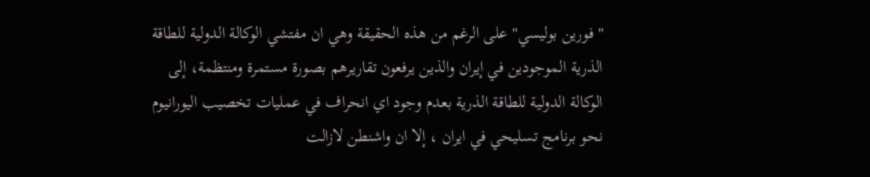"فورين بوليسي" على الرغم من هذه الحقيقة وهي ان مفتشي الوكالة الدولية للطاقة الذرية الموجودين في إيران والذين يرفعون تقاريرهم بصورة مستمرة ومنتظمة، إلى الوكالة الدولية للطاقة الذرية بعدم وجود اي انحراف في عمليات تخصيب اليورانيوم نحو برنامج تسليحي في ايران ، إلا ان واشنطن لازالت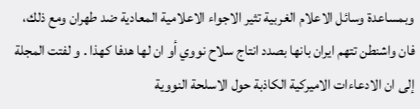وبمساعدة وسائل الاعلام الغربية تثير الاجواء الاعلامية المعادية ضد طهران ومع ذلك، فان واشنطن تتهم ايران بانها بصدد انتاج سلاح نووي أو ان لها هدفا كهذا . و لفتت المجلة إلى ان الادعاءات الاميركية الكاذبة حول الاسلحة النووية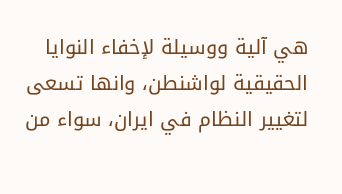هي آلية ووسيلة لإخفاء النوايا الحقيقية لواشنطن، وانها تسعى لتغيير النظام في ايران، سواء من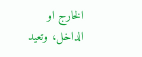الخارج او الداخل، وتعيد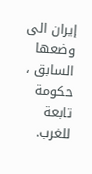إيران الى وضعها السابق ، حكومة تابعة للغرب.